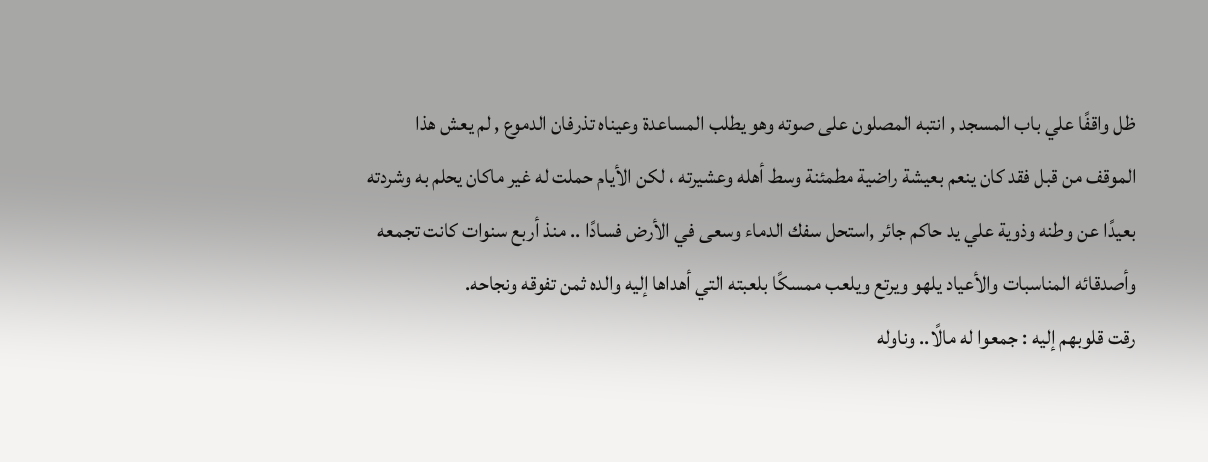ظل واقفًا علي باب المسجد , انتبه المصلون على صوته وهو يطلب المساعدة وعيناه تذرفان الدموع , لم يعش هذا الموقف من قبل فقد كان ينعم بعيشة راضية مطمئنة وسط أهله وعشيرته ، لكن الأيام حملت له غير ماكان يحلم به وشردته بعيدًا عن وطنه وذوية علي يد حاكم جائر ,استحل سفك الدماء وسعى في الأرض فسادًا .. منذ أربع سنوات كانت تجمعه وأصدقائه المناسبات والأعياد يلهو ويرتع ويلعب ممسكًا بلعبته التي أهداها إليه والده ثمن تفوقه ونجاحه.
رقت قلوبهم إليه : جمعوا له مالًا.. وناوله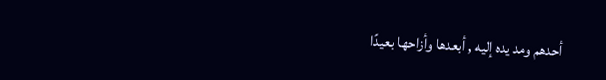أحدهم ومد يده إليه , أبعدها وأزاحها بعيدًا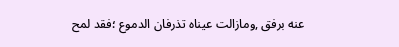عنه برفق ,ومازالت عيناه تذرفان الدموع ؛فقد لمح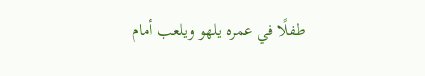طفلًا في عمره يلهو ويلعب أمام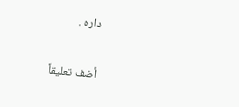داره .

أضف تعليقاً